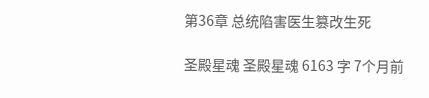第36章 总统陷害医生篡改生死

圣殿星魂 圣殿星魂 6163 字 7个月前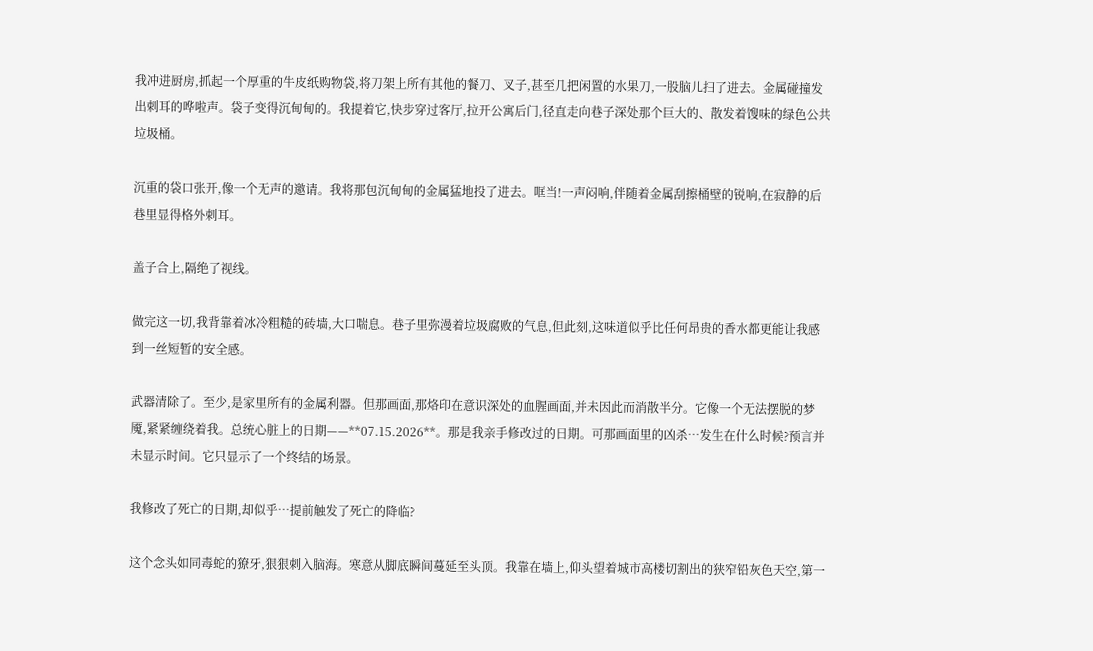我冲进厨房,抓起一个厚重的牛皮纸购物袋,将刀架上所有其他的餐刀、叉子,甚至几把闲置的水果刀,一股脑儿扫了进去。金属碰撞发出刺耳的哗啦声。袋子变得沉甸甸的。我提着它,快步穿过客厅,拉开公寓后门,径直走向巷子深处那个巨大的、散发着馊味的绿色公共垃圾桶。

沉重的袋口张开,像一个无声的邀请。我将那包沉甸甸的金属猛地投了进去。哐当!一声闷响,伴随着金属刮擦桶壁的锐响,在寂静的后巷里显得格外刺耳。

盖子合上,隔绝了视线。

做完这一切,我背靠着冰冷粗糙的砖墙,大口喘息。巷子里弥漫着垃圾腐败的气息,但此刻,这味道似乎比任何昂贵的香水都更能让我感到一丝短暂的安全感。

武器清除了。至少,是家里所有的金属利器。但那画面,那烙印在意识深处的血腥画面,并未因此而消散半分。它像一个无法摆脱的梦魇,紧紧缠绕着我。总统心脏上的日期——**07.15.2026**。那是我亲手修改过的日期。可那画面里的凶杀…发生在什么时候?预言并未显示时间。它只显示了一个终结的场景。

我修改了死亡的日期,却似乎…提前触发了死亡的降临?

这个念头如同毒蛇的獠牙,狠狠刺入脑海。寒意从脚底瞬间蔓延至头顶。我靠在墙上,仰头望着城市高楼切割出的狭窄铅灰色天空,第一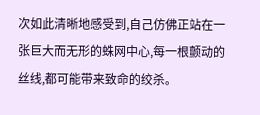次如此清晰地感受到,自己仿佛正站在一张巨大而无形的蛛网中心,每一根颤动的丝线,都可能带来致命的绞杀。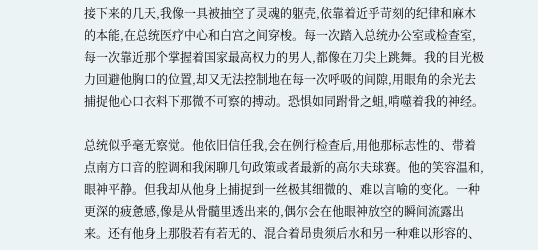接下来的几天,我像一具被抽空了灵魂的躯壳,依靠着近乎苛刻的纪律和麻木的本能,在总统医疗中心和白宫之间穿梭。每一次踏入总统办公室或检查室,每一次靠近那个掌握着国家最高权力的男人,都像在刀尖上跳舞。我的目光极力回避他胸口的位置,却又无法控制地在每一次呼吸的间隙,用眼角的余光去捕捉他心口衣料下那微不可察的搏动。恐惧如同跗骨之蛆,啃噬着我的神经。

总统似乎毫无察觉。他依旧信任我,会在例行检查后,用他那标志性的、带着点南方口音的腔调和我闲聊几句政策或者最新的高尔夫球赛。他的笑容温和,眼神平静。但我却从他身上捕捉到一丝极其细微的、难以言喻的变化。一种更深的疲惫感,像是从骨髓里透出来的,偶尔会在他眼神放空的瞬间流露出来。还有他身上那股若有若无的、混合着昂贵须后水和另一种难以形容的、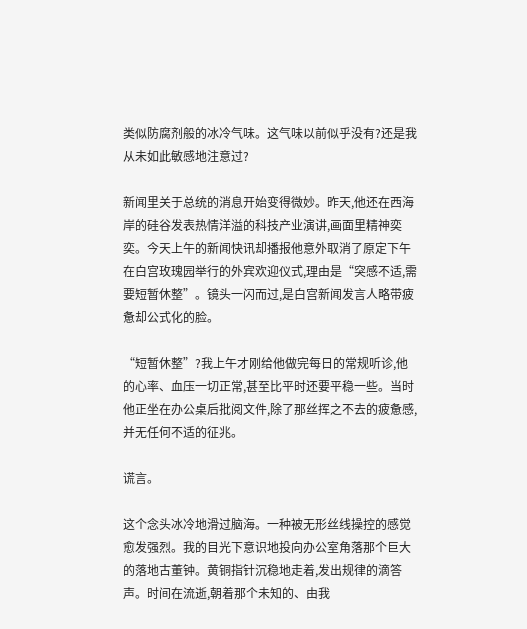类似防腐剂般的冰冷气味。这气味以前似乎没有?还是我从未如此敏感地注意过?

新闻里关于总统的消息开始变得微妙。昨天,他还在西海岸的硅谷发表热情洋溢的科技产业演讲,画面里精神奕奕。今天上午的新闻快讯却播报他意外取消了原定下午在白宫玫瑰园举行的外宾欢迎仪式,理由是“突感不适,需要短暂休整”。镜头一闪而过,是白宫新闻发言人略带疲惫却公式化的脸。

“短暂休整”?我上午才刚给他做完每日的常规听诊,他的心率、血压一切正常,甚至比平时还要平稳一些。当时他正坐在办公桌后批阅文件,除了那丝挥之不去的疲惫感,并无任何不适的征兆。

谎言。

这个念头冰冷地滑过脑海。一种被无形丝线操控的感觉愈发强烈。我的目光下意识地投向办公室角落那个巨大的落地古董钟。黄铜指针沉稳地走着,发出规律的滴答声。时间在流逝,朝着那个未知的、由我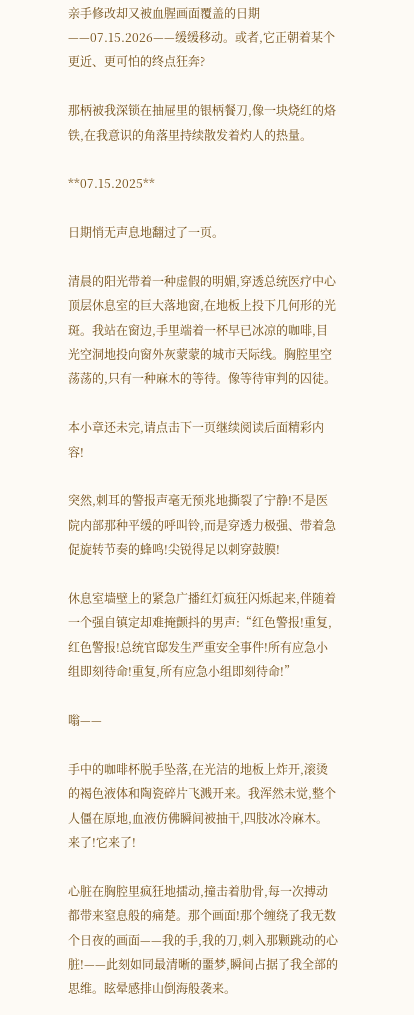亲手修改却又被血腥画面覆盖的日期——07.15.2026——缓缓移动。或者,它正朝着某个更近、更可怕的终点狂奔?

那柄被我深锁在抽屉里的银柄餐刀,像一块烧红的烙铁,在我意识的角落里持续散发着灼人的热量。

**07.15.2025**

日期悄无声息地翻过了一页。

清晨的阳光带着一种虚假的明媚,穿透总统医疗中心顶层休息室的巨大落地窗,在地板上投下几何形的光斑。我站在窗边,手里端着一杯早已冰凉的咖啡,目光空洞地投向窗外灰蒙蒙的城市天际线。胸腔里空荡荡的,只有一种麻木的等待。像等待审判的囚徒。

本小章还未完,请点击下一页继续阅读后面精彩内容!

突然,刺耳的警报声毫无预兆地撕裂了宁静!不是医院内部那种平缓的呼叫铃,而是穿透力极强、带着急促旋转节奏的蜂鸣!尖锐得足以刺穿鼓膜!

休息室墙壁上的紧急广播红灯疯狂闪烁起来,伴随着一个强自镇定却难掩颤抖的男声:“红色警报!重复,红色警报!总统官邸发生严重安全事件!所有应急小组即刻待命!重复,所有应急小组即刻待命!”

嗡——

手中的咖啡杯脱手坠落,在光洁的地板上炸开,滚烫的褐色液体和陶瓷碎片飞溅开来。我浑然未觉,整个人僵在原地,血液仿佛瞬间被抽干,四肢冰冷麻木。来了!它来了!

心脏在胸腔里疯狂地擂动,撞击着肋骨,每一次搏动都带来窒息般的痛楚。那个画面!那个缠绕了我无数个日夜的画面——我的手,我的刀,刺入那颗跳动的心脏!——此刻如同最清晰的噩梦,瞬间占据了我全部的思维。眩晕感排山倒海般袭来。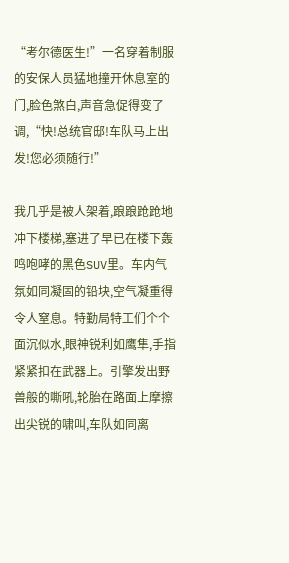“考尔德医生!”一名穿着制服的安保人员猛地撞开休息室的门,脸色煞白,声音急促得变了调,“快!总统官邸!车队马上出发!您必须随行!”

我几乎是被人架着,踉踉跄跄地冲下楼梯,塞进了早已在楼下轰鸣咆哮的黑色SUV里。车内气氛如同凝固的铅块,空气凝重得令人窒息。特勤局特工们个个面沉似水,眼神锐利如鹰隼,手指紧紧扣在武器上。引擎发出野兽般的嘶吼,轮胎在路面上摩擦出尖锐的啸叫,车队如同离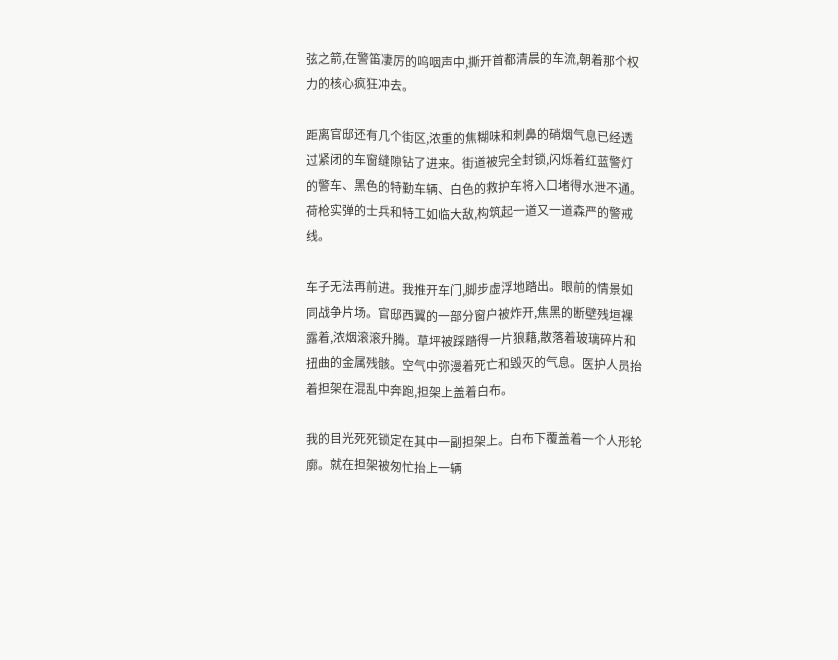弦之箭,在警笛凄厉的呜咽声中,撕开首都清晨的车流,朝着那个权力的核心疯狂冲去。

距离官邸还有几个街区,浓重的焦糊味和刺鼻的硝烟气息已经透过紧闭的车窗缝隙钻了进来。街道被完全封锁,闪烁着红蓝警灯的警车、黑色的特勤车辆、白色的救护车将入口堵得水泄不通。荷枪实弹的士兵和特工如临大敌,构筑起一道又一道森严的警戒线。

车子无法再前进。我推开车门,脚步虚浮地踏出。眼前的情景如同战争片场。官邸西翼的一部分窗户被炸开,焦黑的断壁残垣裸露着,浓烟滚滚升腾。草坪被踩踏得一片狼藉,散落着玻璃碎片和扭曲的金属残骸。空气中弥漫着死亡和毁灭的气息。医护人员抬着担架在混乱中奔跑,担架上盖着白布。

我的目光死死锁定在其中一副担架上。白布下覆盖着一个人形轮廓。就在担架被匆忙抬上一辆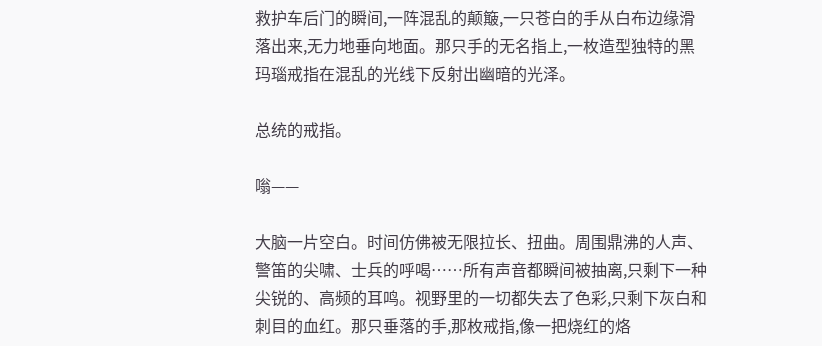救护车后门的瞬间,一阵混乱的颠簸,一只苍白的手从白布边缘滑落出来,无力地垂向地面。那只手的无名指上,一枚造型独特的黑玛瑙戒指在混乱的光线下反射出幽暗的光泽。

总统的戒指。

嗡——

大脑一片空白。时间仿佛被无限拉长、扭曲。周围鼎沸的人声、警笛的尖啸、士兵的呼喝……所有声音都瞬间被抽离,只剩下一种尖锐的、高频的耳鸣。视野里的一切都失去了色彩,只剩下灰白和刺目的血红。那只垂落的手,那枚戒指,像一把烧红的烙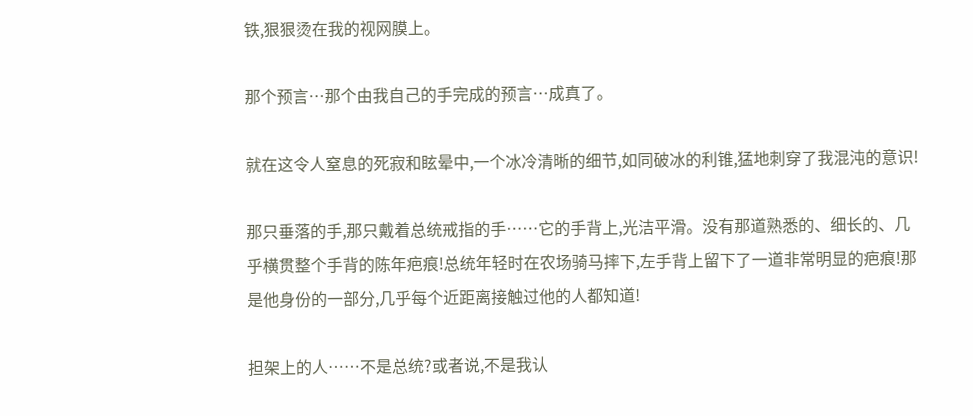铁,狠狠烫在我的视网膜上。

那个预言…那个由我自己的手完成的预言…成真了。

就在这令人窒息的死寂和眩晕中,一个冰冷清晰的细节,如同破冰的利锥,猛地刺穿了我混沌的意识!

那只垂落的手,那只戴着总统戒指的手……它的手背上,光洁平滑。没有那道熟悉的、细长的、几乎横贯整个手背的陈年疤痕!总统年轻时在农场骑马摔下,左手背上留下了一道非常明显的疤痕!那是他身份的一部分,几乎每个近距离接触过他的人都知道!

担架上的人……不是总统?或者说,不是我认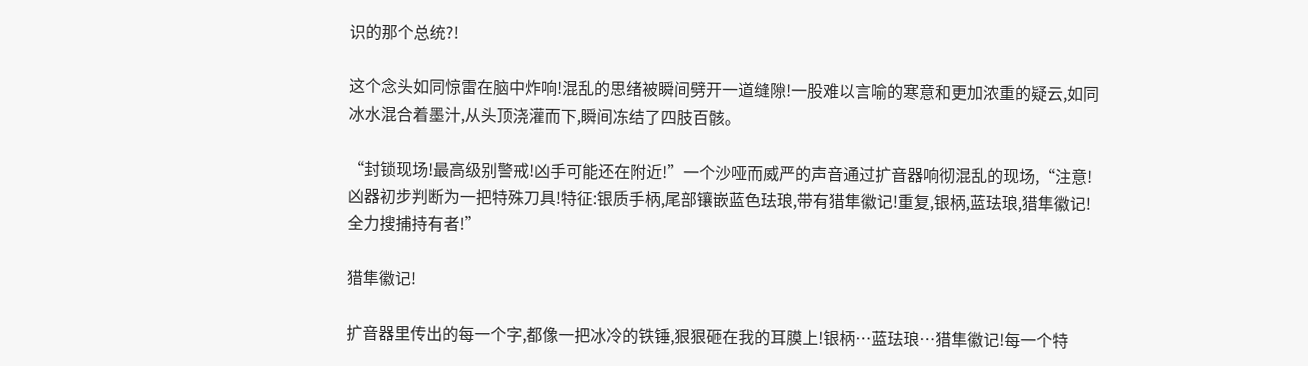识的那个总统?!

这个念头如同惊雷在脑中炸响!混乱的思绪被瞬间劈开一道缝隙!一股难以言喻的寒意和更加浓重的疑云,如同冰水混合着墨汁,从头顶浇灌而下,瞬间冻结了四肢百骸。

“封锁现场!最高级别警戒!凶手可能还在附近!”一个沙哑而威严的声音通过扩音器响彻混乱的现场,“注意!凶器初步判断为一把特殊刀具!特征:银质手柄,尾部镶嵌蓝色珐琅,带有猎隼徽记!重复,银柄,蓝珐琅,猎隼徽记!全力搜捕持有者!”

猎隼徽记!

扩音器里传出的每一个字,都像一把冰冷的铁锤,狠狠砸在我的耳膜上!银柄…蓝珐琅…猎隼徽记!每一个特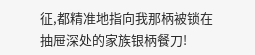征,都精准地指向我那柄被锁在抽屉深处的家族银柄餐刀!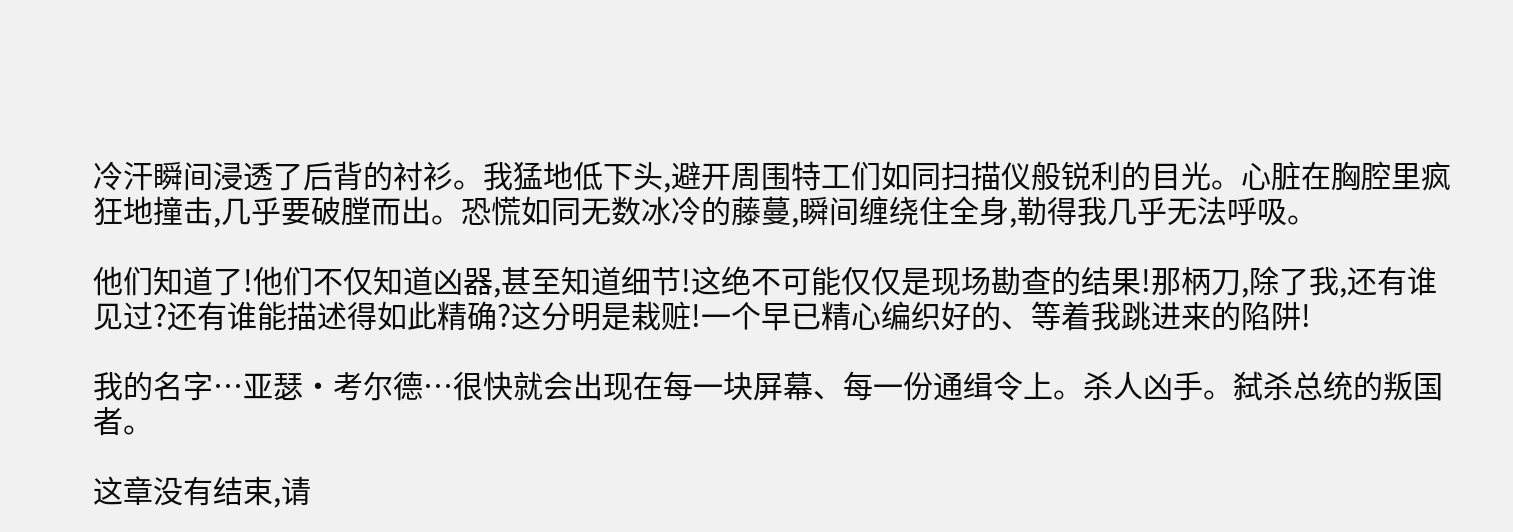冷汗瞬间浸透了后背的衬衫。我猛地低下头,避开周围特工们如同扫描仪般锐利的目光。心脏在胸腔里疯狂地撞击,几乎要破膛而出。恐慌如同无数冰冷的藤蔓,瞬间缠绕住全身,勒得我几乎无法呼吸。

他们知道了!他们不仅知道凶器,甚至知道细节!这绝不可能仅仅是现场勘查的结果!那柄刀,除了我,还有谁见过?还有谁能描述得如此精确?这分明是栽赃!一个早已精心编织好的、等着我跳进来的陷阱!

我的名字…亚瑟·考尔德…很快就会出现在每一块屏幕、每一份通缉令上。杀人凶手。弑杀总统的叛国者。

这章没有结束,请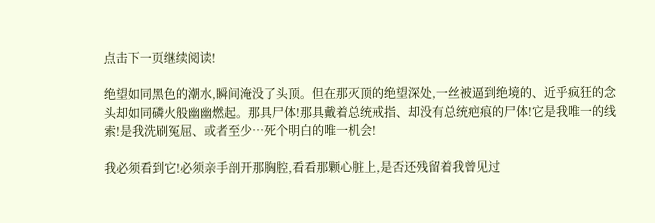点击下一页继续阅读!

绝望如同黑色的潮水,瞬间淹没了头顶。但在那灭顶的绝望深处,一丝被逼到绝境的、近乎疯狂的念头却如同磷火般幽幽燃起。那具尸体!那具戴着总统戒指、却没有总统疤痕的尸体!它是我唯一的线索!是我洗刷冤屈、或者至少…死个明白的唯一机会!

我必须看到它!必须亲手剖开那胸腔,看看那颗心脏上,是否还残留着我曾见过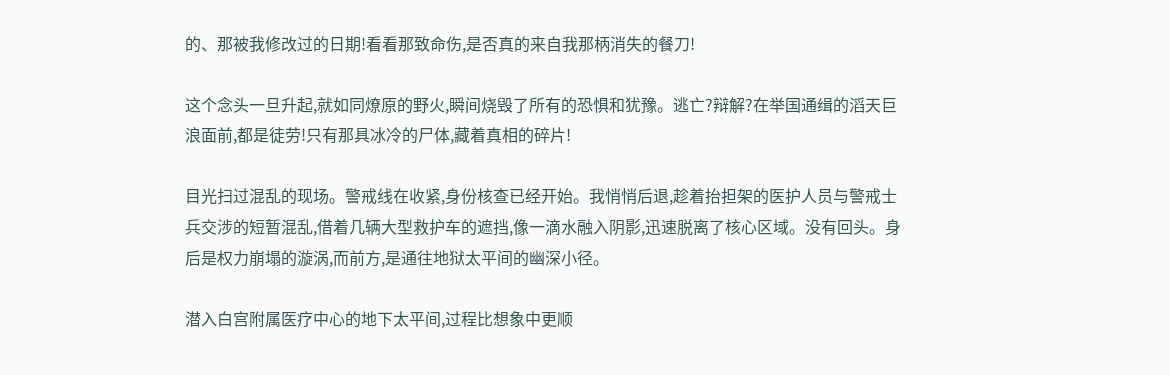的、那被我修改过的日期!看看那致命伤,是否真的来自我那柄消失的餐刀!

这个念头一旦升起,就如同燎原的野火,瞬间烧毁了所有的恐惧和犹豫。逃亡?辩解?在举国通缉的滔天巨浪面前,都是徒劳!只有那具冰冷的尸体,藏着真相的碎片!

目光扫过混乱的现场。警戒线在收紧,身份核查已经开始。我悄悄后退,趁着抬担架的医护人员与警戒士兵交涉的短暂混乱,借着几辆大型救护车的遮挡,像一滴水融入阴影,迅速脱离了核心区域。没有回头。身后是权力崩塌的漩涡,而前方,是通往地狱太平间的幽深小径。

潜入白宫附属医疗中心的地下太平间,过程比想象中更顺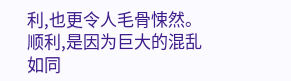利,也更令人毛骨悚然。顺利,是因为巨大的混乱如同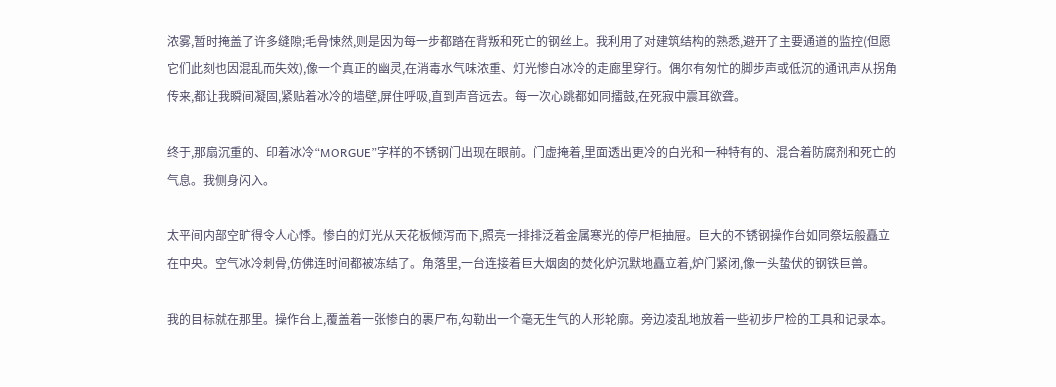浓雾,暂时掩盖了许多缝隙;毛骨悚然,则是因为每一步都踏在背叛和死亡的钢丝上。我利用了对建筑结构的熟悉,避开了主要通道的监控(但愿它们此刻也因混乱而失效),像一个真正的幽灵,在消毒水气味浓重、灯光惨白冰冷的走廊里穿行。偶尔有匆忙的脚步声或低沉的通讯声从拐角传来,都让我瞬间凝固,紧贴着冰冷的墙壁,屏住呼吸,直到声音远去。每一次心跳都如同擂鼓,在死寂中震耳欲聋。

终于,那扇沉重的、印着冰冷“MORGUE”字样的不锈钢门出现在眼前。门虚掩着,里面透出更冷的白光和一种特有的、混合着防腐剂和死亡的气息。我侧身闪入。

太平间内部空旷得令人心悸。惨白的灯光从天花板倾泻而下,照亮一排排泛着金属寒光的停尸柜抽屉。巨大的不锈钢操作台如同祭坛般矗立在中央。空气冰冷刺骨,仿佛连时间都被冻结了。角落里,一台连接着巨大烟囱的焚化炉沉默地矗立着,炉门紧闭,像一头蛰伏的钢铁巨兽。

我的目标就在那里。操作台上,覆盖着一张惨白的裹尸布,勾勒出一个毫无生气的人形轮廓。旁边凌乱地放着一些初步尸检的工具和记录本。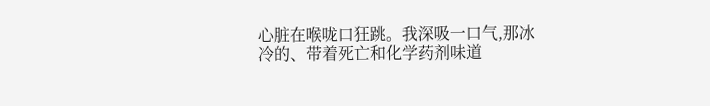心脏在喉咙口狂跳。我深吸一口气,那冰冷的、带着死亡和化学药剂味道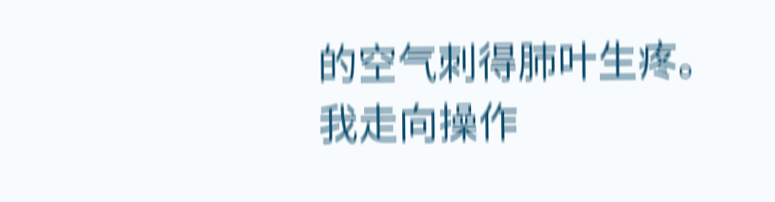的空气刺得肺叶生疼。我走向操作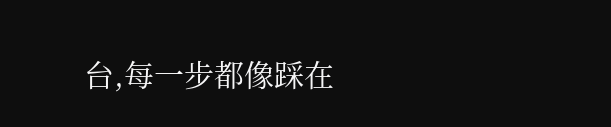台,每一步都像踩在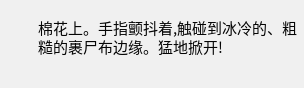棉花上。手指颤抖着,触碰到冰冷的、粗糙的裹尸布边缘。猛地掀开!